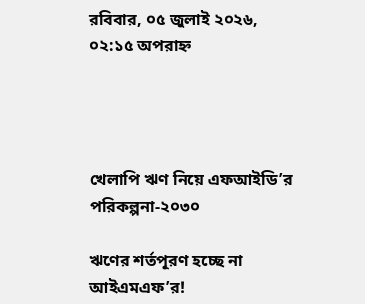রবিবার, ০৫ জুলাই ২০২৬, ০২:১৫ অপরাহ্ন




খেলাপি ঋণ নিয়ে এফআইডি’র পরিকল্পনা-২০৩০

ঋণের শর্তপূরণ হচ্ছে না আইএমএফ’র!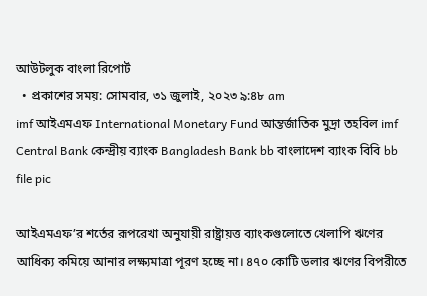আউটলুক বাংলা রিপোর্ট
  • প্রকাশের সময়: সোমবার, ৩১ জুলাই, ২০২৩ ৯:৪৮ am
imf আইএমএফ International Monetary Fund আন্তর্জাতিক মুদ্রা তহবিল imf Central Bank কেন্দ্রীয় ব্যাংক Bangladesh Bank bb বাংলাদেশ ব্যাংক বিবি bb
file pic

আইএমএফ’র শর্তের রূপরেখা অনুযায়ী রাষ্ট্রায়ত্ত ব্যাংকগুলোতে খেলাপি ঋণের আধিক্য কমিয়ে আনার লক্ষ্যমাত্রা পূরণ হচ্ছে না। ৪৭০ কোটি ডলার ঋণের বিপরীতে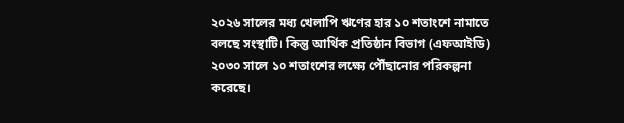২০২৬ সালের মধ্য খেলাপি ঋণের হার ১০ শতাংশে নামাতে বলছে সংস্থাটি। কিন্তু আর্থিক প্রতিষ্ঠান বিভাগ (এফআইডি) ২০৩০ সালে ১০ শতাংশের লক্ষ্যে পৌঁছানোর পরিকল্পনা করেছে।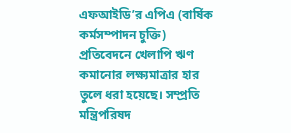এফআইডি’র এপিএ (বার্ষিক কর্মসম্পাদন চুক্তি) প্রতিবেদনে খেলাপি ঋণ কমানোর লক্ষ্যমাত্রার হার তুলে ধরা হয়েছে। সম্প্রতি মন্ত্রিপরিষদ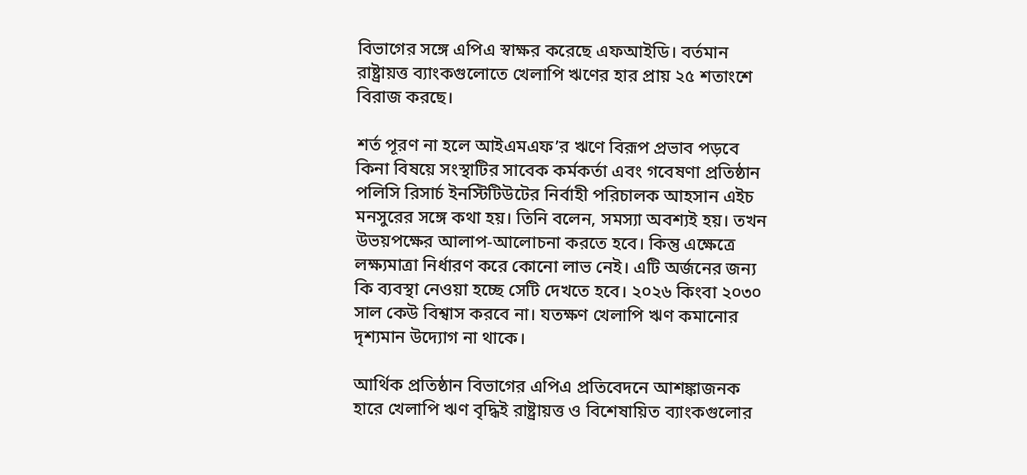বিভাগের সঙ্গে এপিএ স্বাক্ষর করেছে এফআইডি। বর্তমান রাষ্ট্রায়ত্ত ব্যাংকগুলোতে খেলাপি ঋণের হার প্রায় ২৫ শতাংশে বিরাজ করছে।

শর্ত পূরণ না হলে আইএমএফ’র ঋণে বিরূপ প্রভাব পড়বে কিনা বিষয়ে সংস্থাটির সাবেক কর্মকর্তা এবং গবেষণা প্রতিষ্ঠান পলিসি রিসার্চ ইনস্টিটিউটের নির্বাহী পরিচালক আহসান এইচ মনসুরের সঙ্গে কথা হয়। তিনি বলেন, সমস্যা অবশ্যই হয়। তখন উভয়পক্ষের আলাপ-আলোচনা করতে হবে। কিন্তু এক্ষেত্রে লক্ষ্যমাত্রা নির্ধারণ করে কোনো লাভ নেই। এটি অর্জনের জন্য কি ব্যবস্থা নেওয়া হচ্ছে সেটি দেখতে হবে। ২০২৬ কিংবা ২০৩০ সাল কেউ বিশ্বাস করবে না। যতক্ষণ খেলাপি ঋণ কমানোর দৃশ্যমান উদ্যোগ না থাকে।

আর্থিক প্রতিষ্ঠান বিভাগের এপিএ প্রতিবেদনে আশঙ্কাজনক হারে খেলাপি ঋণ বৃদ্ধিই রাষ্ট্রায়ত্ত ও বিশেষায়িত ব্যাংকগুলোর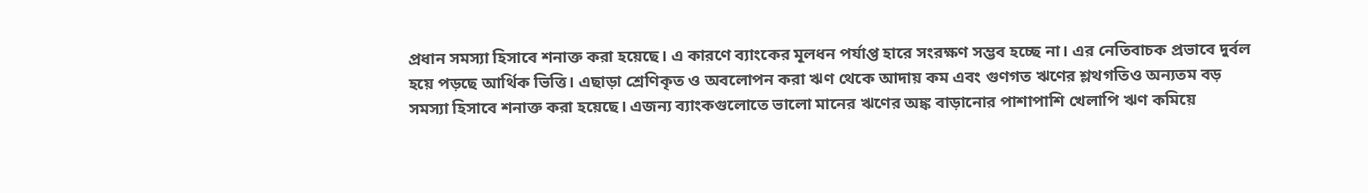প্রধান সমস্যা হিসাবে শনাক্ত করা হয়েছে। এ কারণে ব্যাংকের মূলধন পর্যাপ্ত হারে সংরক্ষণ সম্ভব হচ্ছে না। এর নেতিবাচক প্রভাবে দুর্বল হয়ে পড়ছে আর্থিক ভিত্তি। এছাড়া শ্রেণিকৃত ও অবলোপন করা ঋণ থেকে আদায় কম এবং গুণগত ঋণের শ্লথগতিও অন্যতম বড় সমস্যা হিসাবে শনাক্ত করা হয়েছে। এজন্য ব্যাংকগুলোতে ভালো মানের ঋণের অঙ্ক বাড়ানোর পাশাপাশি খেলাপি ঋণ কমিয়ে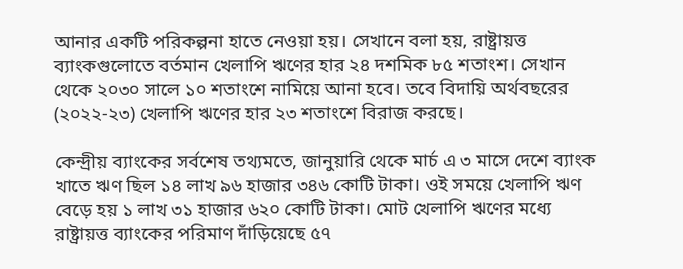আনার একটি পরিকল্পনা হাতে নেওয়া হয়। সেখানে বলা হয়, রাষ্ট্রায়ত্ত ব্যাংকগুলোতে বর্তমান খেলাপি ঋণের হার ২৪ দশমিক ৮৫ শতাংশ। সেখান থেকে ২০৩০ সালে ১০ শতাংশে নামিয়ে আনা হবে। তবে বিদায়ি অর্থবছরের (২০২২-২৩) খেলাপি ঋণের হার ২৩ শতাংশে বিরাজ করছে।

কেন্দ্রীয় ব্যাংকের সর্বশেষ তথ্যমতে, জানুয়ারি থেকে মার্চ এ ৩ মাসে দেশে ব্যাংক খাতে ঋণ ছিল ১৪ লাখ ৯৬ হাজার ৩৪৬ কোটি টাকা। ওই সময়ে খেলাপি ঋণ বেড়ে হয় ১ লাখ ৩১ হাজার ৬২০ কোটি টাকা। মোট খেলাপি ঋণের মধ্যে রাষ্ট্রায়ত্ত ব্যাংকের পরিমাণ দাঁড়িয়েছে ৫৭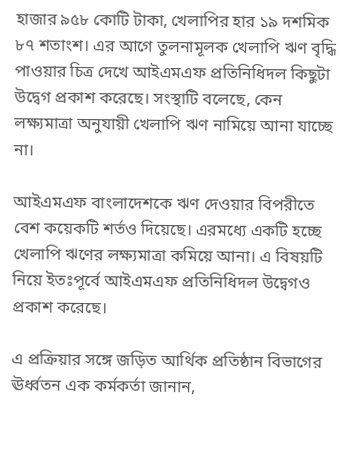হাজার ৯৫৮ কোটি টাকা, খেলাপির হার ১৯ দশমিক ৮৭ শতাংশ। এর আগে তুলনামূলক খেলাপি ঋণ বৃদ্ধি পাওয়ার চিত্র দেখে আইএমএফ প্রতিনিধিদল কিছুটা উদ্বেগ প্রকাশ করেছে। সংস্থাটি বলেছে, কেন লক্ষ্যমাত্রা অনুযায়ী খেলাপি ঋণ নামিয়ে আনা যাচ্ছে না।

আইএমএফ বাংলাদেশকে ঋণ দেওয়ার বিপরীতে বেশ কয়েকটি শর্তও দিয়েছে। এরমধ্যে একটি হচ্ছে খেলাপি ঋণের লক্ষ্যমাত্রা কমিয়ে আনা। এ বিষয়টি নিয়ে ইতঃপূর্বে আইএমএফ প্রতিনিধিদল উদ্বেগও প্রকাশ করেছে।

এ প্রক্রিয়ার সঙ্গে জড়িত আর্থিক প্রতিষ্ঠান বিভাগের ঊর্ধ্বতন এক কর্মকর্তা জানান,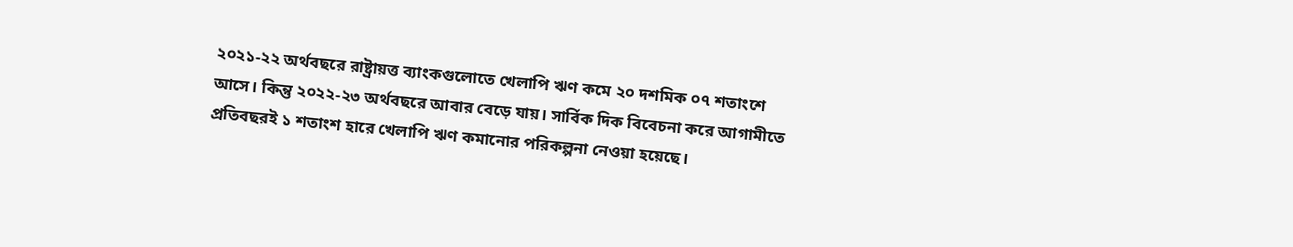২০২১-২২ অর্থবছরে রাষ্ট্রায়ত্ত ব্যাংকগুলোতে খেলাপি ঋণ কমে ২০ দশমিক ০৭ শতাংশে আসে। কিন্তু ২০২২-২৩ অর্থবছরে আবার বেড়ে যায়। সার্বিক দিক বিবেচনা করে আগামীতে প্রতিবছরই ১ শতাংশ হারে খেলাপি ঋণ কমানোর পরিকল্পনা নেওয়া হয়েছে।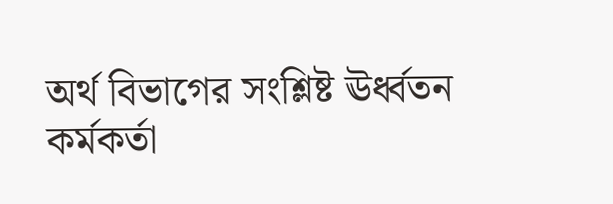অর্থ বিভাগের সংশ্লিষ্ট ঊর্ধ্বতন কর্মকর্তা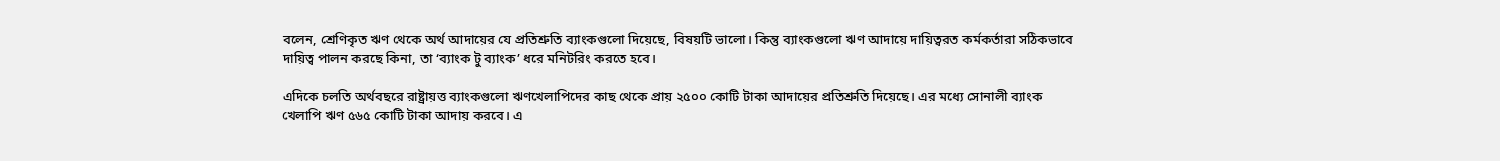বলেন, শ্রেণিকৃত ঋণ থেকে অর্থ আদায়ের যে প্রতিশ্রুতি ব্যাংকগুলো দিয়েছে, বিষয়টি ভালো। কিন্তু ব্যাংকগুলো ঋণ আদায়ে দায়িত্বরত কর্মকর্তারা সঠিকভাবে দায়িত্ব পালন করছে কিনা, তা ‘ব্যাংক টু ব্যাংক’ ধরে মনিটরিং করতে হবে।

এদিকে চলতি অর্থবছরে রাষ্ট্রায়ত্ত ব্যাংকগুলো ঋণখেলাপিদের কাছ থেকে প্রায় ২৫০০ কোটি টাকা আদায়ের প্রতিশ্রুতি দিয়েছে। এর মধ্যে সোনালী ব্যাংক খেলাপি ঋণ ৫৬৫ কোটি টাকা আদায় করবে। এ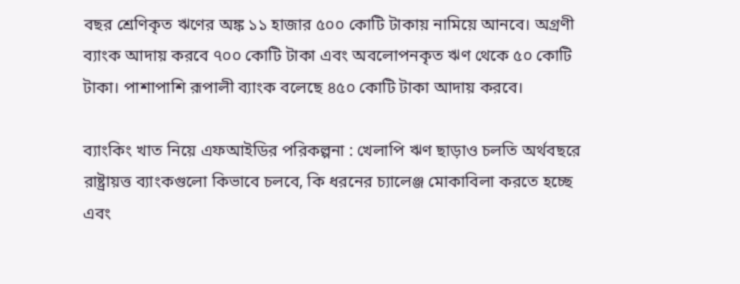বছর শ্রেণিকৃত ঋণের অঙ্ক ১১ হাজার ৫০০ কোটি টাকায় নামিয়ে আনবে। অগ্রণী ব্যাংক আদায় করবে ৭০০ কোটি টাকা এবং অবলোপনকৃত ঋণ থেকে ৫০ কোটি টাকা। পাশাপাশি রূপালী ব্যাংক বলেছে ৪৫০ কোটি টাকা আদায় করবে।

ব্যাংকিং খাত নিয়ে এফআইডির পরিকল্পনা : খেলাপি ঋণ ছাড়াও চলতি অর্থবছরে রাষ্ট্রায়ত্ত ব্যাংকগুলো কিভাবে চলবে, কি ধরনের চ্যালেঞ্জ মোকাবিলা করতে হচ্ছে এবং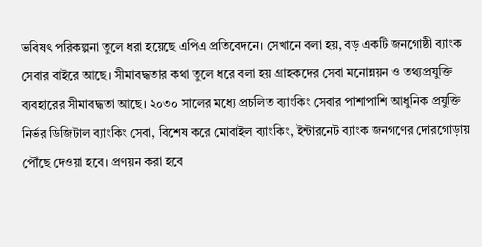ভবিষৎ পরিকল্পনা তুলে ধরা হয়েছে এপিএ প্রতিবেদনে। সেখানে বলা হয়, বড় একটি জনগোষ্ঠী ব্যাংক সেবার বাইরে আছে। সীমাবদ্ধতার কথা তুলে ধরে বলা হয় গ্রাহকদের সেবা মনোন্নয়ন ও তথ্যপ্রযুক্তি ব্যবহারের সীমাবদ্ধতা আছে। ২০৩০ সালের মধ্যে প্রচলিত ব্যাংকিং সেবার পাশাপাশি আধুনিক প্রযুক্তি নির্ভর ডিজিটাল ব্যাংকিং সেবা, বিশেষ করে মোবাইল ব্যাংকিং, ইন্টারনেট ব্যাংক জনগণের দোরগোড়ায় পৌঁছে দেওয়া হবে। প্রণয়ন করা হবে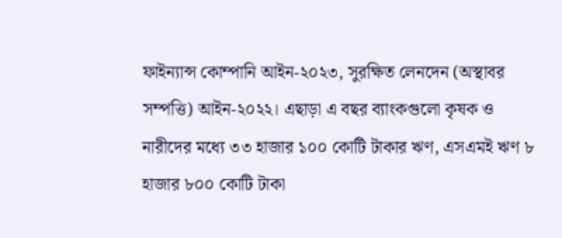ফাইন্যান্স কোম্পানি আইন-২০২৩, সুরক্ষিত লেনদেন (অস্থাবর সম্পত্তি) আইন-২০২২। এছাড়া এ বছর ব্যাংকগুলো কৃষক ও নারীদের মধ্যে ৩৩ হাজার ১০০ কোটি টাকার ঋণ, এসএমই ঋণ ৮ হাজার ৮০০ কোটি টাকা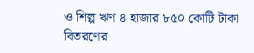ও শিল্প ঋণ ৪ হাজার ৮৫০ কোটি টাকা বিতরণের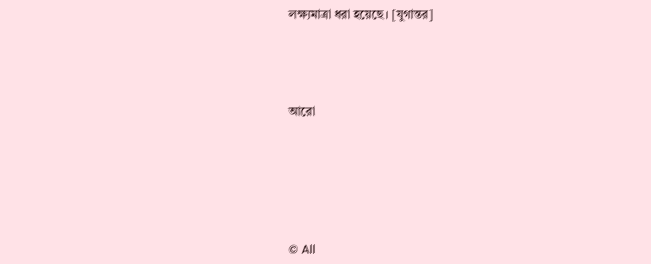লক্ষ্যমাত্রা ধরা হয়েছে। [যুগান্তর]




আরো






© All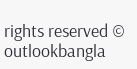rights reserved © outlookbangla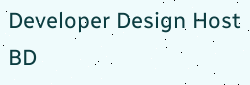Developer Design Host BD